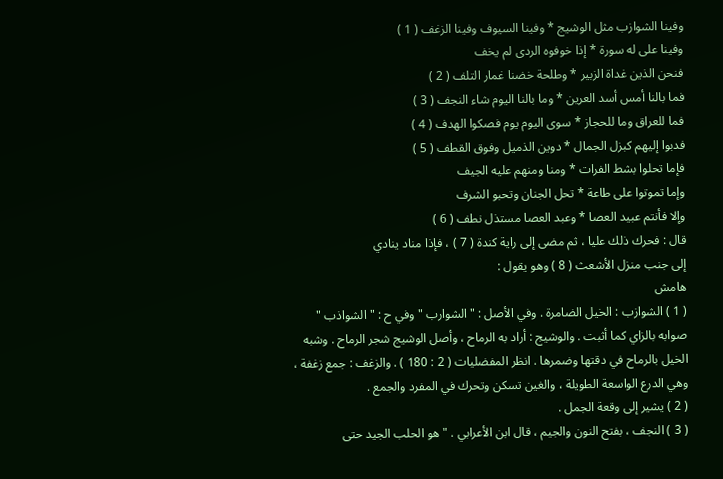وفينا الشوازب مثل الوشيج * وفينا السيوف وفينا الزغف ( 1 )
وفينا على له سورة * إذا خوفوه الردى لم يخف
فنحن الذين غداة الزبير * وطلحة خضنا غمار التلف ( 2 )
فما بالنا أمس أسد العرين * وما بالنا اليوم شاء النجف ( 3 )
فما للعراق وما للحجاز * سوى اليوم يوم فصكوا الهدف ( 4 )
فدبوا إليهم كبزل الجمال * دوين الذميل وفوق القطف ( 5 )
فإما تحلوا بشط الفرات * ومنا ومنهم عليه الجيف
وإما تموتوا على طاعة * تحل الجنان وتحبو الشرف
وإلا فأنتم عبيد العصا * وعبد العصا مستذل نطف ( 6 )
قال : فحرك ذلك عليا ، ثم مضى إلى راية كندة ( 7 ) ، فإذا مناد ينادي
إلى جنب منزل الأشعث ( 8 ) وهو يقول :
هامش
( 1 ) الشوازب : الخيل الضامرة . وفي الأصل : " الشوارب " وفي ح : " الشواذب "
صوابه بالزاي كما أثبت . والوشيج : أراد به الرماح ، وأصل الوشيج شجر الرماح . وشبه
الخيل بالرماح في دقتها وضمرها . انظر المفضليات ( 2 : 180 ) . والزغف : جمع زغفة ،
وهي الدرع الواسعة الطويلة ، والغين تسكن وتحرك في المفرد والجمع .
( 2 ) يشير إلى وقعة الجمل .
( 3 ) النجف ، بفتح النون والجيم ، قال ابن الأعرابي . " هو الحلب الجيد حتى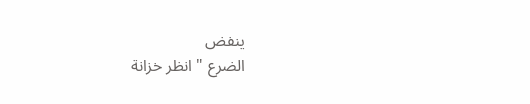ينفض
الضرع " انظر خزانة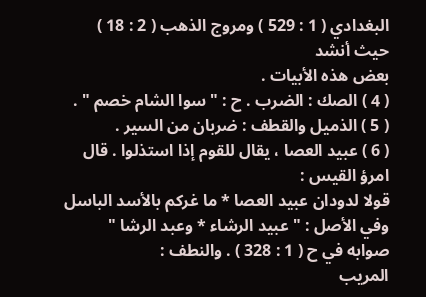البغدادي ( 1 : 529 ) ومروج الذهب ( 2 : 18 ) حيث أنشد
بعض هذه الأبيات .
( 4 ) الصك : الضرب . ح : " سوا الشام خصم " .
( 5 ) الذميل والقطف : ضربان من السير .
( 6 ) عبيد العصا ، يقال للقوم إذا استذلوا . قال امرؤ القيس :
قولا لدودان عبيد العصا * ما غركم بالأسد الباسل
وفي الأصل : " عبيد الرشاء * وعبد الرشا " صوابه في ح ( 1 : 328 ) . والنطف :
المريب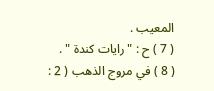المعيب .
( 7 ) ح : " رايات كندة " .
( 8 ) في مروج الذهب ( 2 :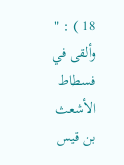18 ) : " وألقى في فسطاط الأشعث بن قيس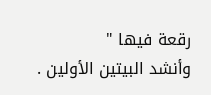رقعة فيها "
وأنشد البيتين الأولين .